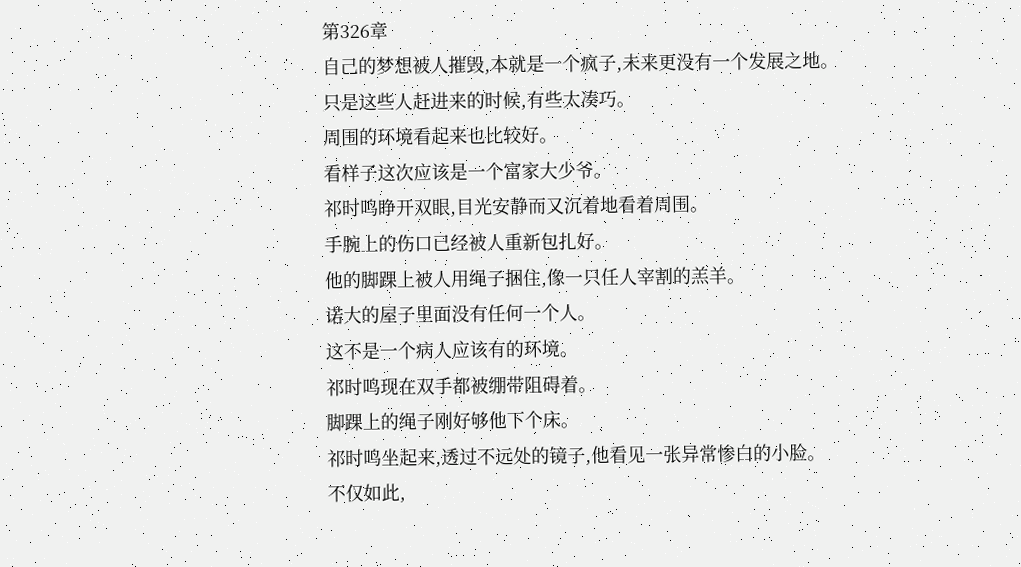第326章
自己的梦想被人摧毁,本就是一个疯子,未来更没有一个发展之地。
只是这些人赶进来的时候,有些太凑巧。
周围的环境看起来也比较好。
看样子这次应该是一个富家大少爷。
祁时鸣睁开双眼,目光安静而又沉着地看着周围。
手腕上的伤口已经被人重新包扎好。
他的脚踝上被人用绳子捆住,像一只任人宰割的羔羊。
诺大的屋子里面没有任何一个人。
这不是一个病人应该有的环境。
祁时鸣现在双手都被绷带阻碍着。
脚踝上的绳子刚好够他下个床。
祁时鸣坐起来,透过不远处的镜子,他看见一张异常惨白的小脸。
不仅如此,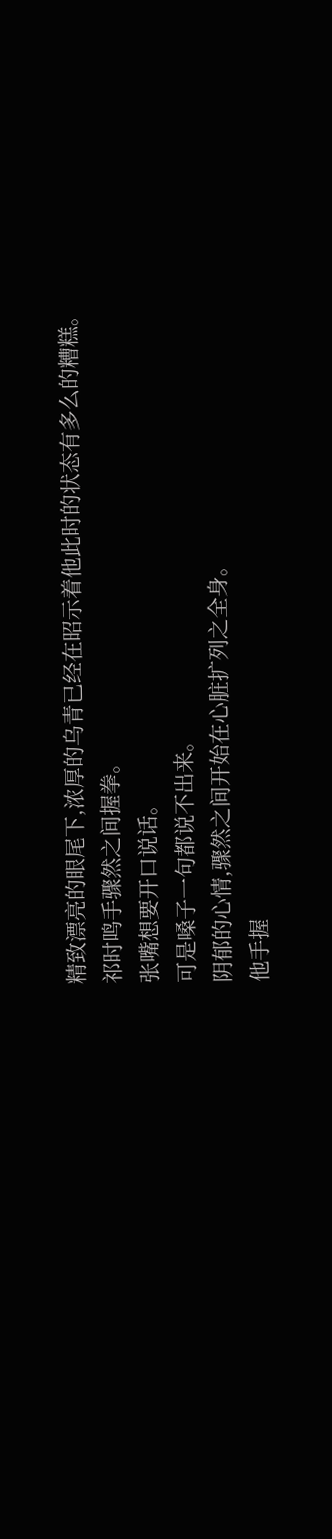精致漂亮的眼尾下,浓厚的乌青已经在昭示着他此时的状态有多么的糟糕。
祁时鸣手骤然之间握拳。
张嘴想要开口说话。
可是嗓子一句都说不出来。
阴郁的心情,骤然之间开始在心脏扩列之全身。
他手握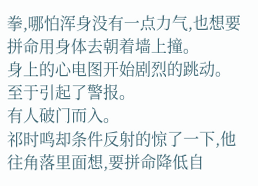拳,哪怕浑身没有一点力气,也想要拼命用身体去朝着墙上撞。
身上的心电图开始剧烈的跳动。
至于引起了警报。
有人破门而入。
祁时鸣却条件反射的惊了一下,他往角落里面想,要拼命降低自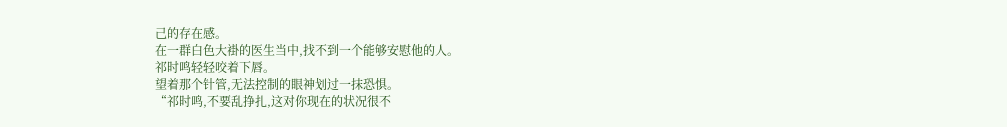己的存在感。
在一群白色大褂的医生当中,找不到一个能够安慰他的人。
祁时鸣轻轻咬着下唇。
望着那个针管,无法控制的眼神划过一抹恐惧。
“祁时鸣,不要乱挣扎,这对你现在的状况很不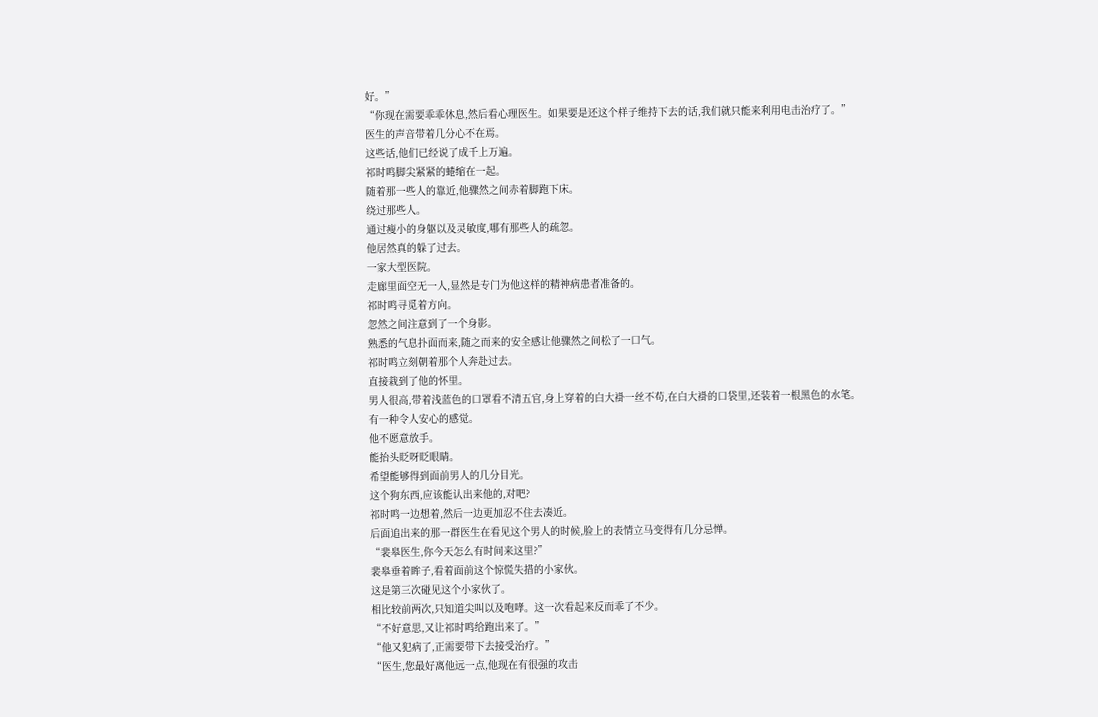好。”
“你现在需要乖乖休息,然后看心理医生。如果要是还这个样子维持下去的话,我们就只能来利用电击治疗了。”
医生的声音带着几分心不在焉。
这些话,他们已经说了成千上万遍。
祁时鸣脚尖紧紧的蜷缩在一起。
随着那一些人的靠近,他骤然之间赤着脚跑下床。
绕过那些人。
通过瘦小的身躯以及灵敏度,哪有那些人的疏忽。
他居然真的躲了过去。
一家大型医院。
走廊里面空无一人,显然是专门为他这样的精神病患者准备的。
祁时鸣寻觅着方向。
忽然之间注意到了一个身影。
熟悉的气息扑面而来,随之而来的安全感让他骤然之间松了一口气。
祁时鸣立刻朝着那个人奔赴过去。
直接栽到了他的怀里。
男人很高,带着浅蓝色的口罩看不清五官,身上穿着的白大褂一丝不苟,在白大褂的口袋里,还装着一根黑色的水笔。
有一种令人安心的感觉。
他不愿意放手。
能抬头眨呀眨眼睛。
希望能够得到面前男人的几分目光。
这个狗东西,应该能认出来他的,对吧?
祁时鸣一边想着,然后一边更加忍不住去凑近。
后面追出来的那一群医生在看见这个男人的时候,脸上的表情立马变得有几分忌惮。
“裴皋医生,你今天怎么有时间来这里?”
裴皋垂着眸子,看着面前这个惊慌失措的小家伙。
这是第三次碰见这个小家伙了。
相比较前两次,只知道尖叫以及咆哮。这一次看起来反而乖了不少。
“不好意思,又让祁时鸣给跑出来了。”
“他又犯病了,正需要带下去接受治疗。”
“医生,您最好离他远一点,他现在有很强的攻击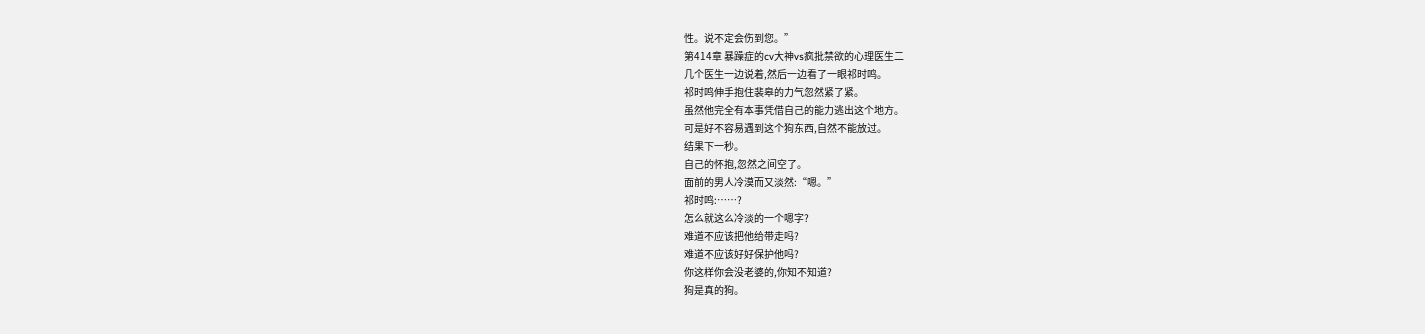性。说不定会伤到您。”
第414章 暴躁症的cv大神vs疯批禁欲的心理医生二
几个医生一边说着,然后一边看了一眼祁时鸣。
祁时鸣伸手抱住裴皋的力气忽然紧了紧。
虽然他完全有本事凭借自己的能力逃出这个地方。
可是好不容易遇到这个狗东西,自然不能放过。
结果下一秒。
自己的怀抱,忽然之间空了。
面前的男人冷漠而又淡然:“嗯。”
祁时鸣:……?
怎么就这么冷淡的一个嗯字?
难道不应该把他给带走吗?
难道不应该好好保护他吗?
你这样你会没老婆的,你知不知道?
狗是真的狗。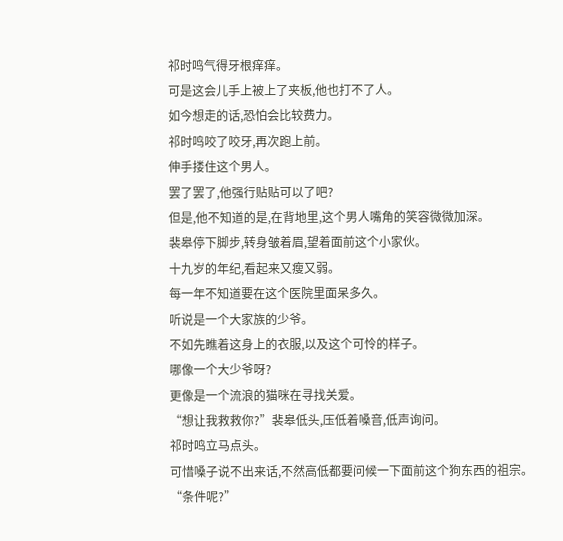祁时鸣气得牙根痒痒。
可是这会儿手上被上了夹板,他也打不了人。
如今想走的话,恐怕会比较费力。
祁时鸣咬了咬牙,再次跑上前。
伸手搂住这个男人。
罢了罢了,他强行贴贴可以了吧?
但是,他不知道的是,在背地里,这个男人嘴角的笑容微微加深。
裴皋停下脚步,转身皱着眉,望着面前这个小家伙。
十九岁的年纪,看起来又瘦又弱。
每一年不知道要在这个医院里面呆多久。
听说是一个大家族的少爷。
不如先瞧着这身上的衣服,以及这个可怜的样子。
哪像一个大少爷呀?
更像是一个流浪的猫咪在寻找关爱。
“想让我救救你?”裴皋低头,压低着嗓音,低声询问。
祁时鸣立马点头。
可惜嗓子说不出来话,不然高低都要问候一下面前这个狗东西的祖宗。
“条件呢?”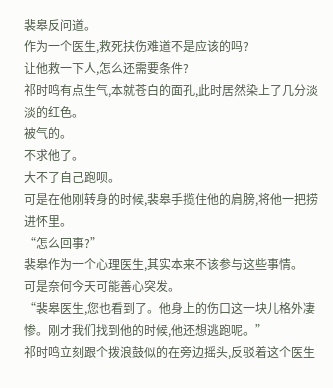裴皋反问道。
作为一个医生,救死扶伤难道不是应该的吗?
让他救一下人,怎么还需要条件?
祁时鸣有点生气,本就苍白的面孔,此时居然染上了几分淡淡的红色。
被气的。
不求他了。
大不了自己跑呗。
可是在他刚转身的时候,裴皋手揽住他的肩膀,将他一把捞进怀里。
“怎么回事?”
裴皋作为一个心理医生,其实本来不该参与这些事情。
可是奈何今天可能善心突发。
“裴皋医生,您也看到了。他身上的伤口这一块儿格外凄惨。刚才我们找到他的时候,他还想逃跑呢。”
祁时鸣立刻跟个拨浪鼓似的在旁边摇头,反驳着这个医生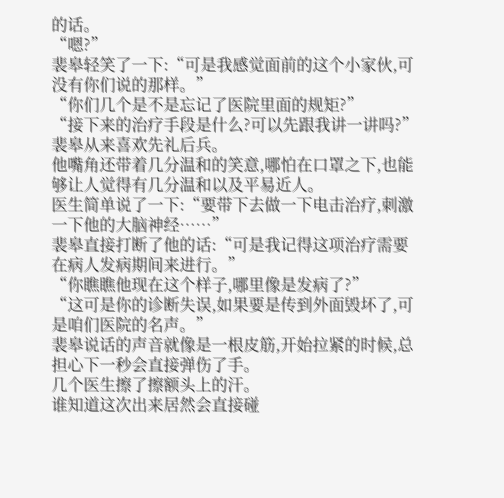的话。
“嗯?”
裴皋轻笑了一下:“可是我感觉面前的这个小家伙,可没有你们说的那样。”
“你们几个是不是忘记了医院里面的规矩?”
“接下来的治疗手段是什么?可以先跟我讲一讲吗?”
裴皋从来喜欢先礼后兵。
他嘴角还带着几分温和的笑意,哪怕在口罩之下,也能够让人觉得有几分温和以及平易近人。
医生简单说了一下:“要带下去做一下电击治疗,刺激一下他的大脑神经……”
裴皋直接打断了他的话:“可是我记得这项治疗需要在病人发病期间来进行。”
“你瞧瞧他现在这个样子,哪里像是发病了?”
“这可是你的诊断失误,如果要是传到外面毁坏了,可是咱们医院的名声。”
裴皋说话的声音就像是一根皮筋,开始拉紧的时候,总担心下一秒会直接弹伤了手。
几个医生擦了擦额头上的汗。
谁知道这次出来居然会直接碰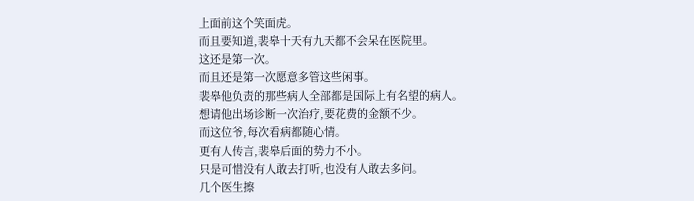上面前这个笑面虎。
而且要知道,裴皋十天有九天都不会呆在医院里。
这还是第一次。
而且还是第一次愿意多管这些闲事。
裴皋他负责的那些病人全部都是国际上有名望的病人。
想请他出场诊断一次治疗,要花费的金额不少。
而这位爷,每次看病都随心情。
更有人传言,裴皋后面的势力不小。
只是可惜没有人敢去打听,也没有人敢去多问。
几个医生擦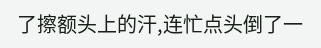了擦额头上的汗,连忙点头倒了一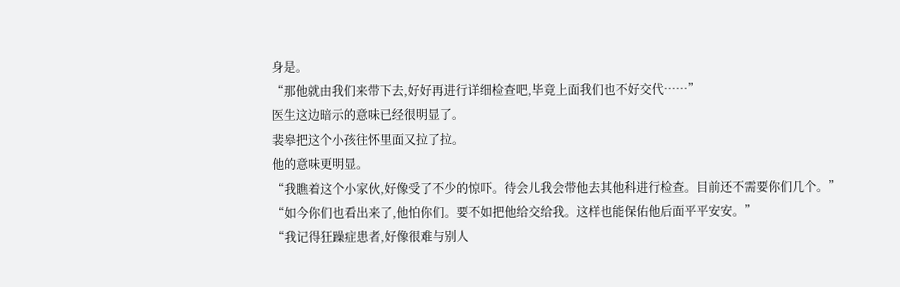身是。
“那他就由我们来带下去,好好再进行详细检查吧,毕竟上面我们也不好交代……”
医生这边暗示的意味已经很明显了。
裴皋把这个小孩往怀里面又拉了拉。
他的意味更明显。
“我瞧着这个小家伙,好像受了不少的惊吓。待会儿我会带他去其他科进行检查。目前还不需要你们几个。”
“如今你们也看出来了,他怕你们。要不如把他给交给我。这样也能保佑他后面平平安安。”
“我记得狂躁症患者,好像很难与别人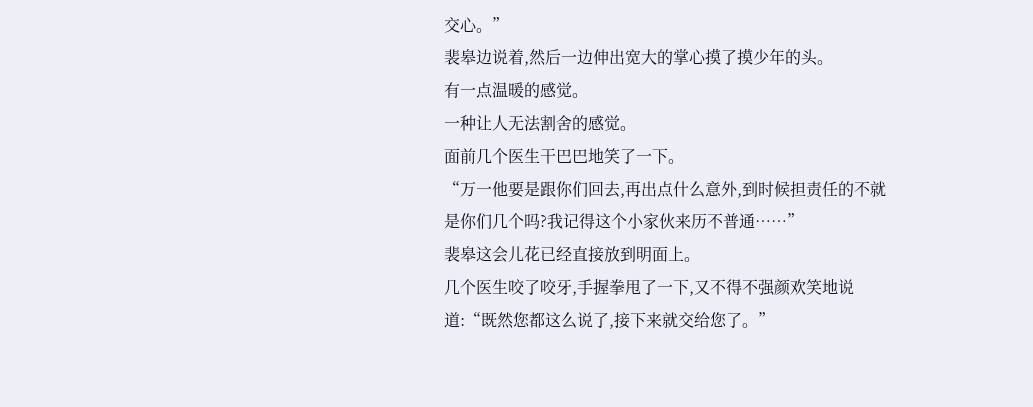交心。”
裴皋边说着,然后一边伸出宽大的掌心摸了摸少年的头。
有一点温暖的感觉。
一种让人无法割舍的感觉。
面前几个医生干巴巴地笑了一下。
“万一他要是跟你们回去,再出点什么意外,到时候担责任的不就是你们几个吗?我记得这个小家伙来历不普通……”
裴皋这会儿花已经直接放到明面上。
几个医生咬了咬牙,手握拳甩了一下,又不得不强颜欢笑地说道:“既然您都这么说了,接下来就交给您了。”